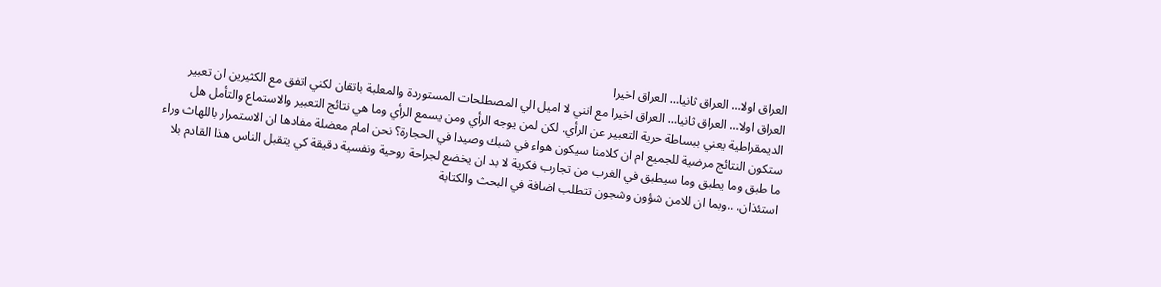العراق اولا… العراق ثانيا… العراق اخيرا
العراق اولا… العراق ثانيا… العراق اخيرا مع انني لا اميل الي المصطلحات المستوردة والمعلبة باتقان لكني اتفق مع الكثيرين ان تعبير الديمقراطية يعني ببساطة حرية التعبير عن الرأي. لكن لمن يوجه الرأي ومن يسمع الرأي وما هي نتائج التعبير والاستماع والتأمل هل ستكون النتائج مرضية للجميع ام ان كلامنا سيكون هواء في شبك وصيدا في الحجارة؟ نحن امام معضلة مفادها ان الاستمرار باللهاث وراء ما طبق وما يطبق وما سيطبق في الغرب من تجارب فكرية لا بد ان يخضع لجراحة روحية ونفسية دقيقة كي يتقبل الناس هذا القادم بلا استئذان. ..وبما ان للامن شؤون وشجون تتطلب اضافة في البحث والكتابة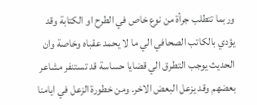وربما تتطلب جرأة من نوع خاص في الطرح او الكتابة وقد يؤدي بالكاتب الصحافي الي ما لا يحمد عقباه وخاصة وان الحديث يوجب التطرق الي قضايا حساسة قد تستنفر مشاعر بعضهم وقد يزعل البعض الاخر. ومن خطورة الزعل في ايامنا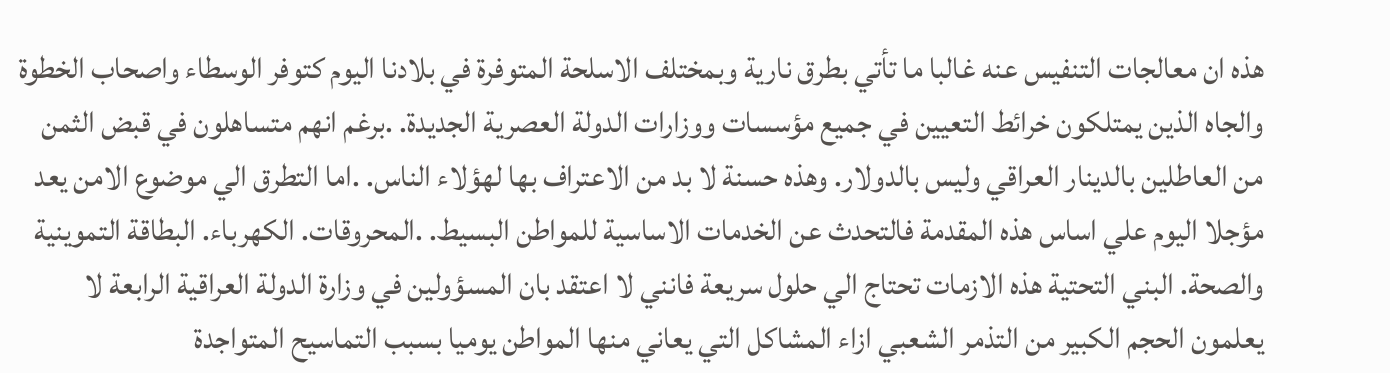هذه ان معالجات التنفيس عنه غالبا ما تأتي بطرق نارية وبمختلف الاسلحة المتوفرة في بلادنا اليوم كتوفر الوسطاء واصحاب الخطوة والجاه الذين يمتلكون خرائط التعيين في جميع مؤسسات ووزارات الدولة العصرية الجديدة. .برغم انهم متساهلون في قبض الثمن من العاطلين بالدينار العراقي وليس بالدولار. وهذه حسنة لا بد من الاعتراف بها لهؤلاء الناس. .اما التطرق الي موضوع الامن يعد مؤجلا اليوم علي اساس هذه المقدمة فالتحدث عن الخدمات الاساسية للمواطن البسيط. .المحروقات. الكهرباء. البطاقة التموينية والصحة. البني التحتية هذه الازمات تحتاج الي حلول سريعة فانني لا اعتقد بان المسؤولين في وزارة الدولة العراقية الرابعة لا يعلمون الحجم الكبير من التذمر الشعبي ازاء المشاكل التي يعاني منها المواطن يوميا بسبب التماسيح المتواجدة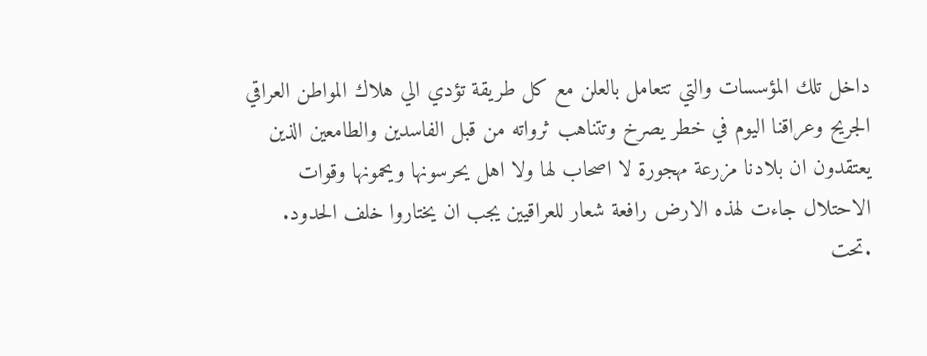داخل تلك المؤسسات والتي تتعامل بالعلن مع كل طريقة تؤدي الي هلاك المواطن العراقي الجريح وعراقنا اليوم في خطر يصرخ وتتناهب ثرواته من قبل الفاسدين والطامعين الذين يعتقدون ان بلادنا مزرعة مهجورة لا اصحاب لها ولا اهل يحرسونها ويحمونها وقوات الاحتلال جاءت لهذه الارض رافعة شعار للعراقيين يجب ان يختاروا خلف الحدود. .تحت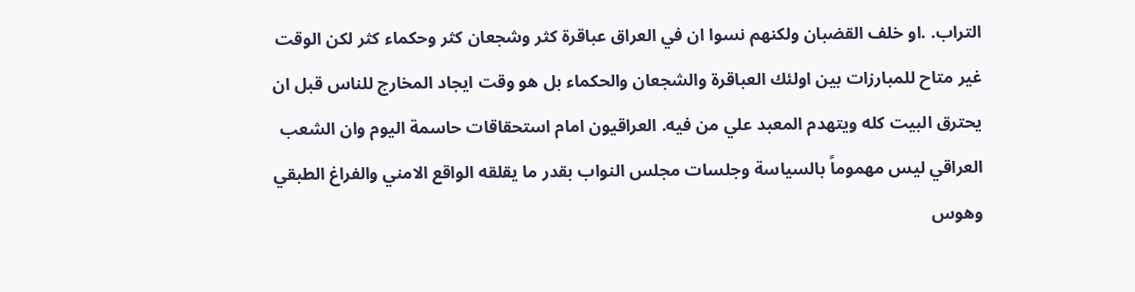التراب. .او خلف القضبان ولكنهم نسوا ان في العراق عباقرة كثر وشجعان كثر وحكماء كثر لكن الوقت غير متاح للمبارزات بين اولئك العباقرة والشجعان والحكماء بل هو وقت ايجاد المخارج للناس قبل ان يحترق البيت كله ويتهدم المعبد علي من فيه. العراقيون امام استحقاقات حاسمة اليوم وان الشعب العراقي ليس مهموماً بالسياسة وجلسات مجلس النواب بقدر ما يقلقه الواقع الامني والفراغ الطبقي وهوس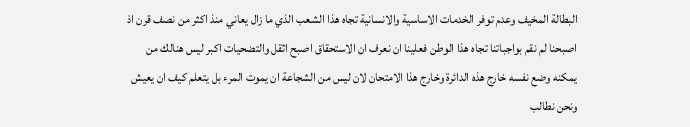البطالة المخيف وعدم توفر الخدمات الاساسية والانسانية تجاه هذا الشعب الذي ما زال يعاني منذ اكثر من نصف قرن اذ اصبحنا لم نقم بواجباتنا تجاه هذا الوطن فعلينا ان نعرف ان الاستحقاق اصبح اثقل والتضحيات اكبر ليس هنالك من يمكنه وضع نفسه خارج هذه الدائرة وخارج هذا الامتحان لان ليس من الشجاعة ان يموت المرء بل يتعلم كيف ان يعيش ونحن نطالب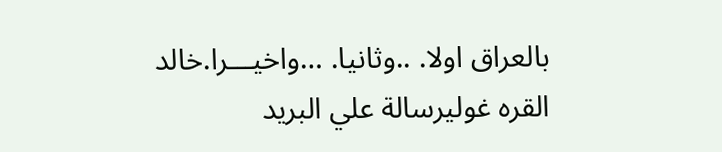بالعراق اولا. ..وثانيا. …واخيـــرا.خالد القره غوليرسالة علي البريد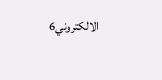الالكتروني6